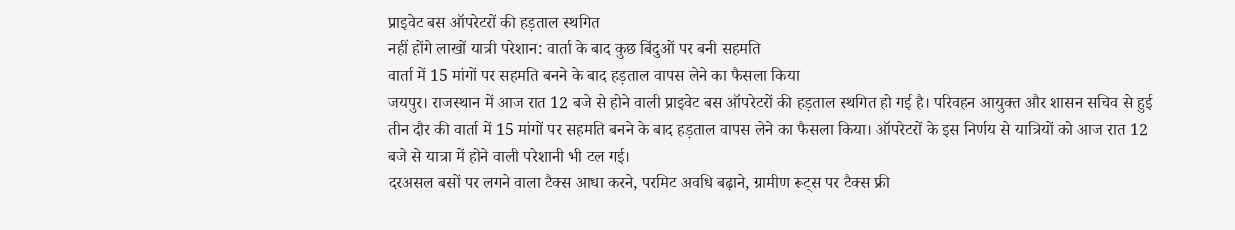प्राइवेट बस ऑपरेटरों की हड़ताल स्थगित
नहीं होंगे लाखों यात्री परेशान: वार्ता के बाद कुछ बिंदुओं पर बनी सहमति
वार्ता में 15 मांगों पर सहमति बनने के बाद हड़ताल वापस लेने का फैसला किया
जयपुर। राजस्थान में आज रात 12 बजे से होने वाली प्राइवेट बस ऑपरेटरों की हड़ताल स्थगित हो गई है। परिवहन आयुक्त और शासन सचिव से हुई तीन दौर की वार्ता में 15 मांगों पर सहमति बनने के बाद हड़ताल वापस लेने का फैसला किया। ऑपरेटरों के इस निर्णय से यात्रियों को आज रात 12 बजे से यात्रा में होने वाली परेशानी भी टल गई।
दरअसल बसों पर लगने वाला टैक्स आधा करने, परमिट अवधि बढ़ाने, ग्रामीण रूट्स पर टैक्स फ्री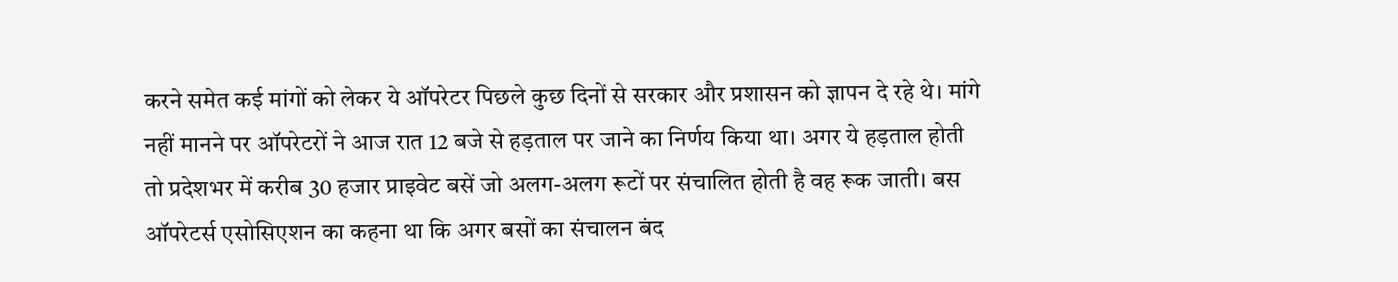करने समेत कई मांगों को लेकर ये ऑपरेटर पिछले कुछ दिनों से सरकार और प्रशासन को ज्ञापन दे रहे थे। मांगे नहीं मानने पर ऑपरेटरों ने आज रात 12 बजे से हड़ताल पर जाने का निर्णय किया था। अगर ये हड़ताल होती तो प्रदेशभर में करीब 30 हजार प्राइवेट बसें जो अलग-अलग रूटों पर संचालित होती है वह रूक जाती। बस ऑपरेटर्स एसोसिएशन का कहना था कि अगर बसों का संचालन बंद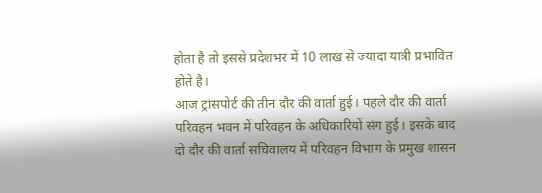होता है तो इससे प्रदेशभर में 10 लाख से ज्यादा यात्री प्रभावित होते है।
आज ट्रांसपोर्ट की तीन दौर की वार्ता हुई। पहले दौर की वार्ता परिवहन भवन में परिवहन के अधिकारियों संग हुई। इसके बाद दो दौर की वार्ता सचिवालय में परिवहन विभाग के प्रमुख शासन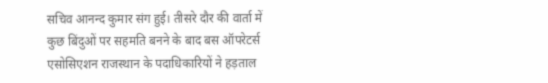सचिव आनन्द कुमार संग हुई। तीसरे दौर की वार्ता में कुछ बिंदुओं पर सहमति बनने के बाद बस ऑपरेटर्स एसोसिएशन राजस्थान के पदाधिकारियों ने हड़ताल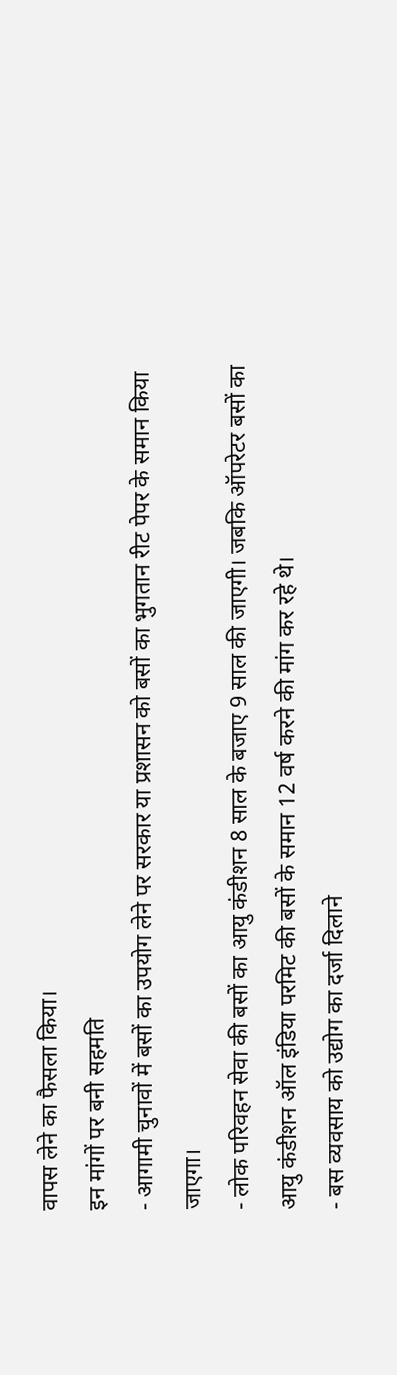वापस लेने का फैसला किया।
इन मांगों पर बनी सहमति
- आगामी चुनावों में बसों का उपयोग लेने पर सरकार या प्रशासन को बसों का भुगतान रीट पेपर के समान किया जाएगा।
- लोक परिवहन सेवा की बसों का आयु कंडीशन 8 साल के बजाए 9 साल की जाएगी। जबकि ऑपरेटर बसों का आयु कंडीशन ऑल इंडिया परमिट की बसों के समान 12 वर्ष करने की मांग कर रहे थे।
- बस व्यवसाय को उद्योग का दर्जा दिलाने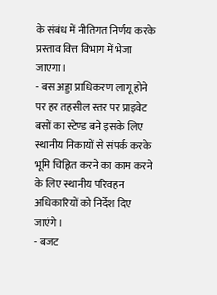के संबंध में नीतिगत निर्णय करके प्रस्ताव वित्त विभाग में भेजा जाएगा।
- बस अड्डा प्राधिकरण लागू होने पर हर तहसील स्तर पर प्राइवेट बसों का स्टेण्ड बने इसके लिए स्थानीय निकायों से संपर्क करके भूमि चिह्नित करने का काम करने के लिए स्थानीय परिवहन अधिकारियों को निर्देश दिए जाएंगे।
- बजट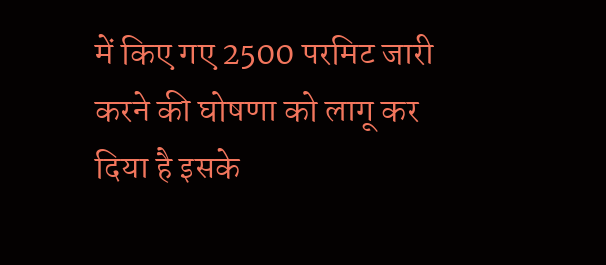में किए गए 2500 परमिट जारी करने की घोषणा को लागू कर दिया है इसके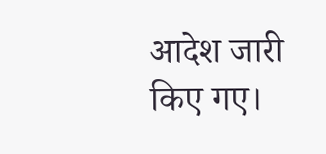आदेश जारी किए गए।